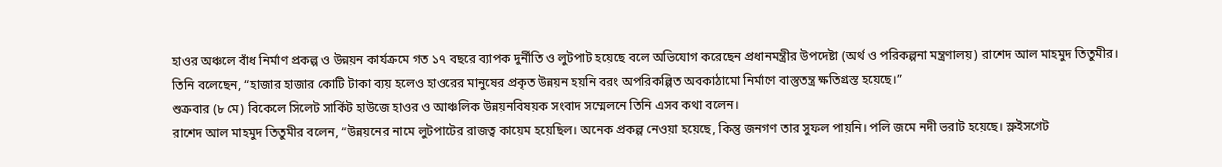হাওর অঞ্চলে বাঁধ নির্মাণ প্রকল্প ও উন্নয়ন কার্যক্রমে গত ১৭ বছরে ব্যাপক দুর্নীতি ও লুটপাট হয়েছে বলে অভিযোগ করেছেন প্রধানমন্ত্রীর উপদেষ্টা (অর্থ ও পরিকল্পনা মন্ত্রণালয়) রাশেদ আল মাহমুদ তিতুমীর।
তিনি বলেছেন, “হাজার হাজার কোটি টাকা ব্যয় হলেও হাওরের মানুষের প্রকৃত উন্নয়ন হয়নি বরং অপরিকল্পিত অবকাঠামো নির্মাণে বাস্তুতন্ত্র ক্ষতিগ্রস্ত হয়েছে।”
শুক্রবার (৮ মে) বিকেলে সিলেট সার্কিট হাউজে হাওর ও আঞ্চলিক উন্নয়নবিষয়ক সংবাদ সম্মেলনে তিনি এসব কথা বলেন।
রাশেদ আল মাহমুদ তিতুমীর বলেন, “উন্নয়নের নামে লুটপাটের রাজত্ব কায়েম হয়েছিল। অনেক প্রকল্প নেওয়া হয়েছে, কিন্তু জনগণ তার সুফল পায়নি। পলি জমে নদী ভরাট হয়েছে। স্লুইসগেট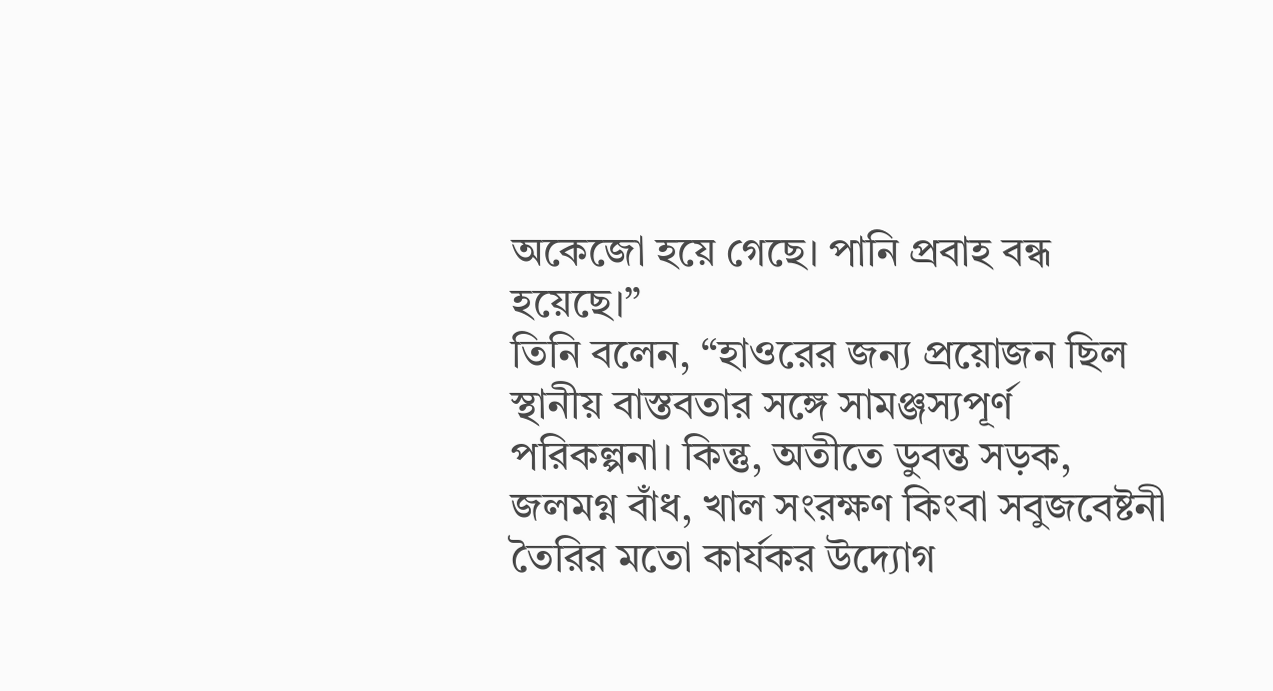অকেজো হয়ে গেছে। পানি প্রবাহ বন্ধ হয়েছে।”
তিনি বলেন, “হাওরের জন্য প্রয়োজন ছিল স্থানীয় বাস্তবতার সঙ্গে সামঞ্জস্যপূর্ণ পরিকল্পনা। কিন্তু, অতীতে ডুবন্ত সড়ক, জলমগ্ন বাঁধ, খাল সংরক্ষণ কিংবা সবুজবেষ্টনী তৈরির মতো কার্যকর উদ্যোগ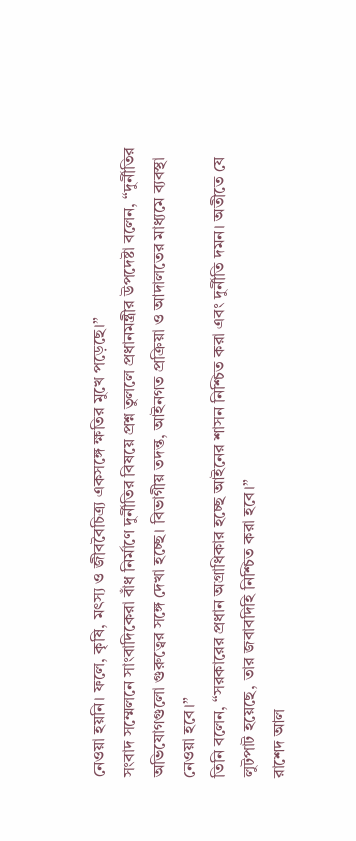নেওয়া হয়নি। ফলে, কৃষি, মৎস্য ও জীববৈচিত্র্য একসঙ্গে ক্ষতির মুখে পড়েছে।”
সংবাদ সম্মেলনে সাংবাদিকেরা বাঁধ নির্মাণে দুর্নীতির বিষয়ে প্রশ্ন তুললে প্রধানমন্ত্রীর উপদেষ্টা বলেন, “দুর্নীতির অভিযোগগুলো গুরুত্বের সঙ্গে দেখা হচ্ছে। বিভাগীয় তদন্ত, আইনগত প্রক্রিয়া ও আদালতের মাধ্যমে ব্যবস্থা নেওয়া হবে।”
তিনি বলেন, “সরকারের প্রধান অগ্রাধিকার হচ্ছে আইনের শাসন নিশ্চিত করা এবং দুর্নীতি দমন। অতীতে যে লুটপাট হয়েছে, তার জবাবদিহি নিশ্চিত করা হবে।”
রাশেদ আল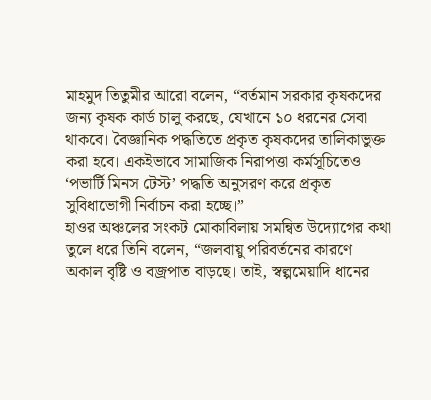মাহমুদ তিতুমীর আরো বলেন, “বর্তমান সরকার কৃষকদের জন্য কৃষক কার্ড চালু করছে, যেখানে ১০ ধরনের সেবা থাকবে। বৈজ্ঞানিক পদ্ধতিতে প্রকৃত কৃষকদের তালিকাভুক্ত করা হবে। একইভাবে সামাজিক নিরাপত্তা কর্মসূচিতেও ‘পভার্টি মিনস টেস্ট’ পদ্ধতি অনুসরণ করে প্রকৃত সুবিধাভোগী নির্বাচন করা হচ্ছে।”
হাওর অঞ্চলের সংকট মোকাবিলায় সমন্বিত উদ্যোগের কথা তুলে ধরে তিনি বলেন, “জলবায়ু পরিবর্তনের কারণে অকাল বৃষ্টি ও বজ্রপাত বাড়ছে। তাই, স্বল্পমেয়াদি ধানের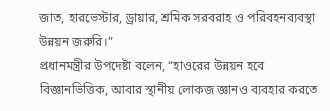জাত, হারভেস্টার, ড্রায়ার, শ্রমিক সরবরাহ ও পরিবহনব্যবস্থা উন্নয়ন জরুরি।”
প্রধানমন্ত্রীর উপদেষ্টা বলেন, “হাওরের উন্নয়ন হবে বিজ্ঞানভিত্তিক, আবার স্থানীয় লোকজ জ্ঞানও ব্যবহার করতে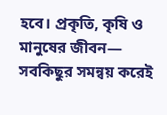হবে। প্রকৃতি, কৃষি ও মানুষের জীবন— সবকিছুর সমন্বয় করেই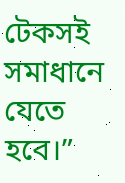টেকসই সমাধানে যেতে হবে।”